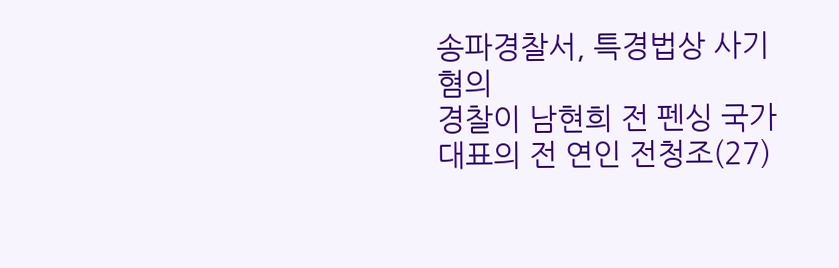송파경찰서, 특경법상 사기 혐의
경찰이 남현희 전 펜싱 국가대표의 전 연인 전청조(27)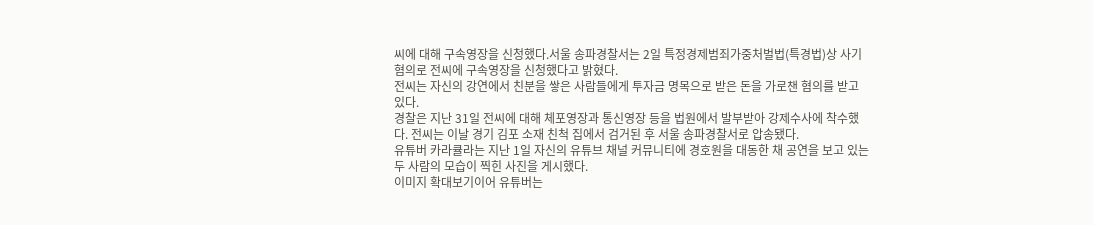씨에 대해 구속영장을 신청했다.서울 송파경찰서는 2일 특정경제범죄가중처벌법(특경법)상 사기 혐의로 전씨에 구속영장을 신청했다고 밝혔다.
전씨는 자신의 강연에서 친분을 쌓은 사람들에게 투자금 명목으로 받은 돈을 가로챈 혐의를 받고 있다.
경찰은 지난 31일 전씨에 대해 체포영장과 통신영장 등을 법원에서 발부받아 강제수사에 착수했다. 전씨는 이날 경기 김포 소재 친척 집에서 검거된 후 서울 송파경찰서로 압송됐다.
유튜버 카라큘라는 지난 1일 자신의 유튜브 채널 커뮤니티에 경호원을 대동한 채 공연을 보고 있는 두 사람의 모습이 찍힌 사진을 게시했다.
이미지 확대보기이어 유튜버는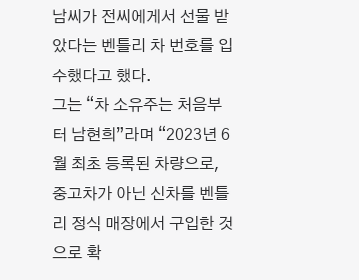남씨가 전씨에게서 선물 받았다는 벤틀리 차 번호를 입수했다고 했다.
그는 “차 소유주는 처음부터 남현희”라며 “2023년 6월 최초 등록된 차량으로, 중고차가 아닌 신차를 벤틀리 정식 매장에서 구입한 것으로 확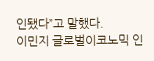인됐다”고 말했다.
이민지 글로벌이코노믹 인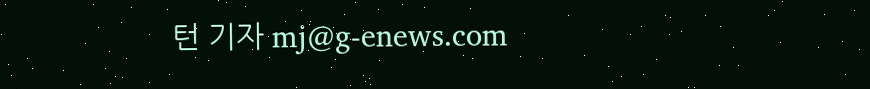턴 기자 mj@g-enews.com